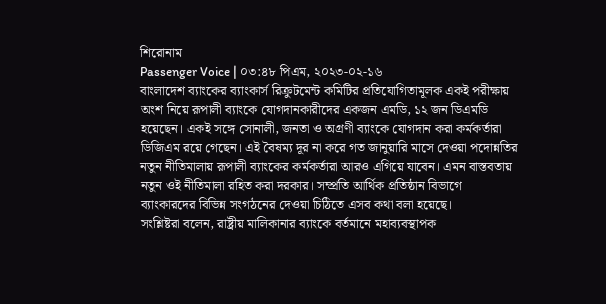শিরোনাম
Passenger Voice | ০৩:৪৮ পিএম, ২০২৩-০২-১৬
বাংলাদেশ ব্যাংকের ব্যাংকার্স রিক্রুটমেন্ট কমিটির প্রতিযোগিতামূলক একই পরীক্ষায় অংশ নিয়ে রূপালী ব্যাংকে যোগদানকারীদের একজন এমডি, ১২ জন ডিএমডি হয়েছেন। একই সঙ্গে সোনালী, জনতা ও অগ্রণী ব্যাংকে যোগদান করা কর্মকর্তারা ডিজিএম রয়ে গেছেন। এই বৈষম্য দূর না করে গত জানুয়ারি মাসে দেওয়া পদোন্নতির নতুন নীতিমালায় রূপালী ব্যাংকের কর্মকর্তারা আরও এগিয়ে যাবেন। এমন বাস্তবতায় নতুন ওই নীতিমালা রহিত করা দরকার। সম্প্রতি আর্থিক প্রতিষ্ঠান বিভাগে ব্যাংকারদের বিভিন্ন সংগঠনের দেওয়া চিঠিতে এসব কথা বলা হয়েছে।
সংশ্লিষ্টরা বলেন, রাষ্ট্রীয় মালিকানার ব্যাংকে বর্তমানে মহাব্যবস্থাপক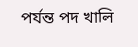পর্যন্ত পদ খালি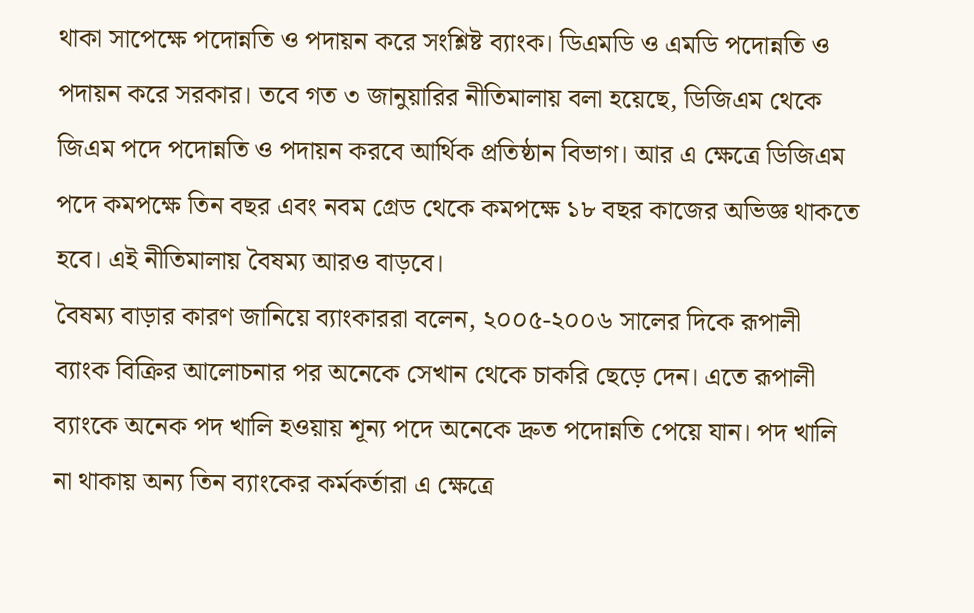থাকা সাপেক্ষে পদোন্নতি ও পদায়ন করে সংশ্লিষ্ট ব্যাংক। ডিএমডি ও এমডি পদোন্নতি ও পদায়ন করে সরকার। তবে গত ৩ জানুয়ারির নীতিমালায় বলা হয়েছে, ডিজিএম থেকে জিএম পদে পদোন্নতি ও পদায়ন করবে আর্থিক প্রতিষ্ঠান বিভাগ। আর এ ক্ষেত্রে ডিজিএম পদে কমপক্ষে তিন বছর এবং নবম গ্রেড থেকে কমপক্ষে ১৮ বছর কাজের অভিজ্ঞ থাকতে হবে। এই নীতিমালায় বৈষম্য আরও বাড়বে।
বৈষম্য বাড়ার কারণ জানিয়ে ব্যাংকাররা বলেন, ২০০৫-২০০৬ সালের দিকে রূপালী ব্যাংক বিক্রির আলোচনার পর অনেকে সেখান থেকে চাকরি ছেড়ে দেন। এতে রূপালী ব্যাংকে অনেক পদ খালি হওয়ায় শূন্য পদে অনেকে দ্রুত পদোন্নতি পেয়ে যান। পদ খালি না থাকায় অন্য তিন ব্যাংকের কর্মকর্তারা এ ক্ষেত্রে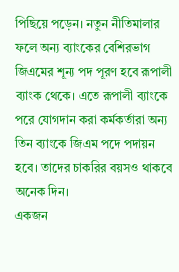পিছিয়ে পড়েন। নতুন নীতিমালার ফলে অন্য ব্যাংকের বেশিরভাগ জিএমের শূন্য পদ পূরণ হবে রূপালী ব্যাংক থেকে। এতে রূপালী ব্যাংকে পরে যোগদান করা কর্মকর্তারা অন্য তিন ব্যাংকে জিএম পদে পদায়ন হবে। তাদের চাকরির বয়সও থাকবে অনেক দিন।
একজন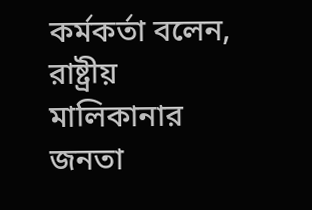কর্মকর্তা বলেন, রাষ্ট্রীয় মালিকানার জনতা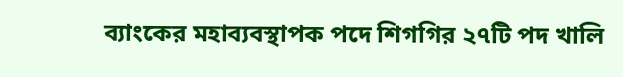ব্যাংকের মহাব্যবস্থাপক পদে শিগগির ২৭টি পদ খালি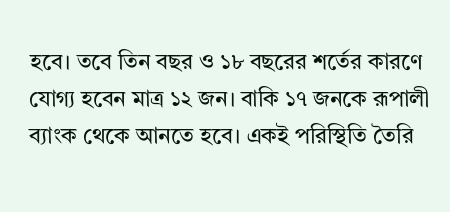হবে। তবে তিন বছর ও ১৮ বছরের শর্তের কারণে যোগ্য হবেন মাত্র ১২ জন। বাকি ১৭ জনকে রূপালী ব্যাংক থেকে আনতে হবে। একই পরিস্থিতি তৈরি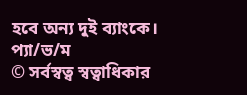হবে অন্য দুই ব্যাংকে।
প্যা/ভ/ম
© সর্বস্বত্ব স্বত্বাধিকার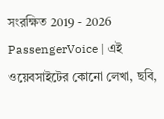সংরক্ষিত 2019 - 2026 PassengerVoice | এই ওয়েবসাইটের কোনো লেখা, ছবি,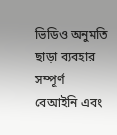ভিডিও অনুমতি ছাড়া ব্যবহার সম্পূর্ণ বেআইনি এবং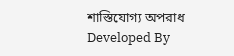শাস্তিযোগ্য অপরাধ
Developed By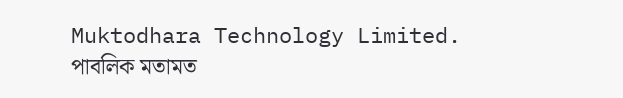Muktodhara Technology Limited.
পাবলিক মতামত